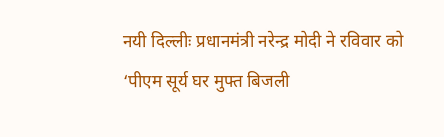नयी दिल्लीः प्रधानमंत्री नरेन्द्र मोदी ने रविवार को ‘पीएम सूर्य घर मुफ्त बिजली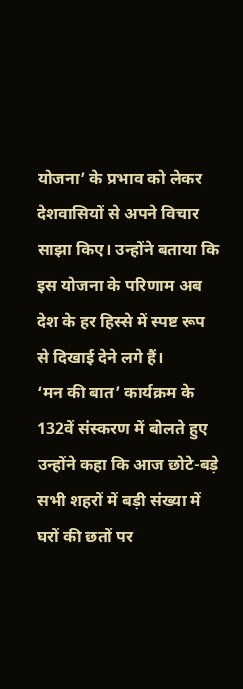योजना’ के प्रभाव को लेकर देशवासियों से अपने विचार साझा किए। उन्होंने बताया कि इस योजना के परिणाम अब देश के हर हिस्से में स्पष्ट रूप से दिखाई देने लगे हैं।
‘मन की बात’ कार्यक्रम के 132वें संस्करण में बोलते हुए उन्होंने कहा कि आज छोटे-बड़े सभी शहरों में बड़ी संख्या में घरों की छतों पर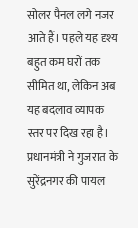सोलर पैनल लगे नजर आते हैं। पहले यह दृश्य बहुत कम घरों तक सीमित था, लेकिन अब यह बदलाव व्यापक स्तर पर दिख रहा है।
प्रधानमंत्री ने गुजरात के सुरेंद्रनगर की पायल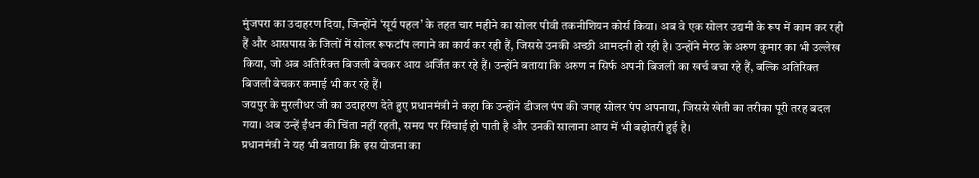मुंजपरा का उदाहरण दिया, जिन्होंने ‘सूर्य पहल’ के तहत चार महीने का सोलर पीवी तकनीशियन कोर्स किया। अब वे एक सोलर उद्यमी के रूप में काम कर रही हैं और आसपास के जिलों में सोलर रूफटॉप लगाने का कार्य कर रही हैं, जिससे उनकी अच्छी आमदनी हो रही है। उन्होंने मेरठ के अरुण कुमार का भी उल्लेख किया, जो अब अतिरिक्त बिजली बेचकर आय अर्जित कर रहे हैं। उन्होंने बताया कि अरुण न सिर्फ अपनी बिजली का खर्च बचा रहे हैं, बल्कि अतिरिक्त बिजली बेचकर कमाई भी कर रहे हैं।
जयपुर के मुरलीधर जी का उदाहरण देते हुए प्रधानमंत्री ने कहा कि उन्होंने डीजल पंप की जगह सोलर पंप अपनाया, जिससे खेती का तरीका पूरी तरह बदल गया। अब उन्हें ईंधन की चिंता नहीं रहती, समय पर सिंचाई हो पाती है और उनकी सालाना आय में भी बढ़ोतरी हुई है।
प्रधानमंत्री ने यह भी बताया कि इस योजना का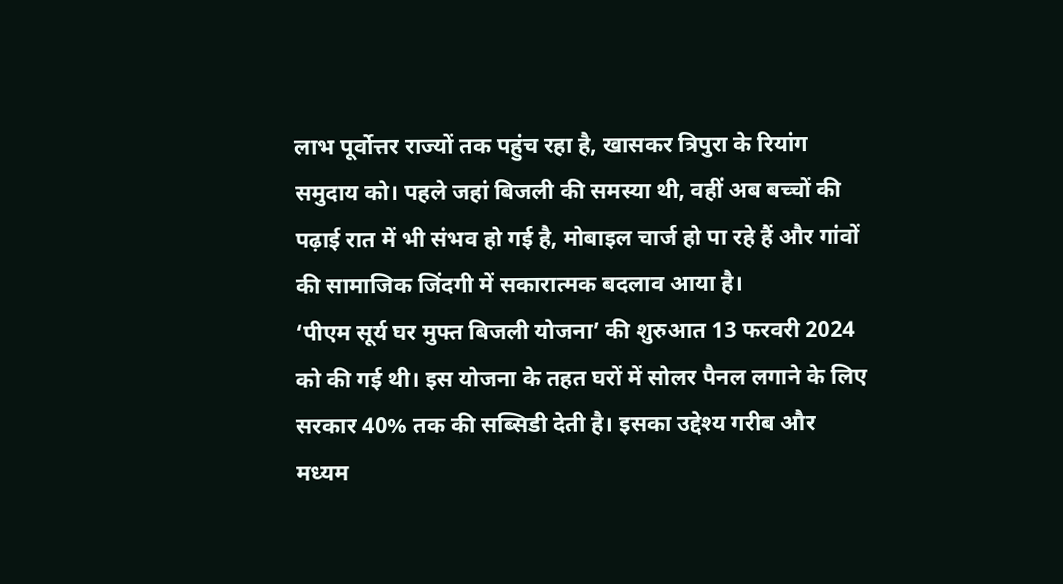लाभ पूर्वोत्तर राज्यों तक पहुंच रहा है, खासकर त्रिपुरा के रियांग समुदाय को। पहले जहां बिजली की समस्या थी, वहीं अब बच्चों की पढ़ाई रात में भी संभव हो गई है, मोबाइल चार्ज हो पा रहे हैं और गांवों की सामाजिक जिंदगी में सकारात्मक बदलाव आया है।
‘पीएम सूर्य घर मुफ्त बिजली योजना’ की शुरुआत 13 फरवरी 2024 को की गई थी। इस योजना के तहत घरों में सोलर पैनल लगाने के लिए सरकार 40% तक की सब्सिडी देती है। इसका उद्देश्य गरीब और मध्यम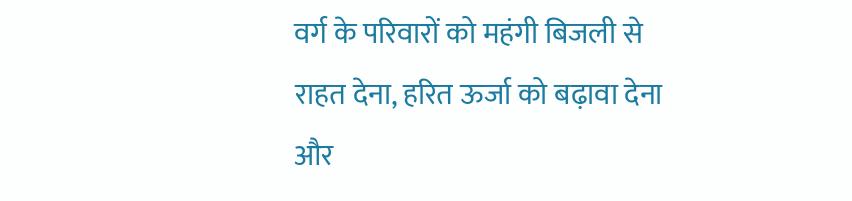वर्ग के परिवारों को महंगी बिजली से राहत देना, हरित ऊर्जा को बढ़ावा देना और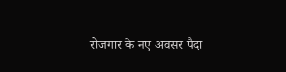रोजगार के नए अवसर पैदा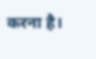करना है।